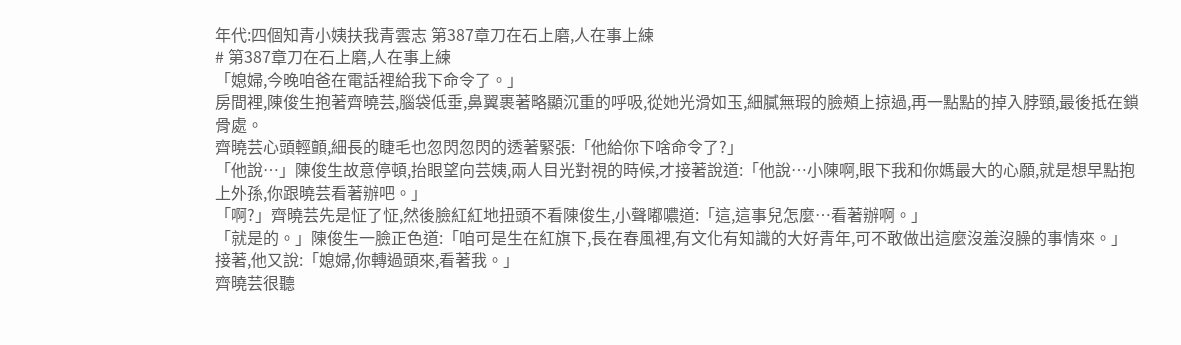年代:四個知青小姨扶我青雲志 第387章刀在石上磨,人在事上練
# 第387章刀在石上磨,人在事上練
「媳婦,今晚咱爸在電話裡給我下命令了。」
房間裡,陳俊生抱著齊曉芸,腦袋低垂,鼻翼裹著略顯沉重的呼吸,從她光滑如玉,細膩無瑕的臉頰上掠過,再一點點的掉入脖頸,最後抵在鎖骨處。
齊曉芸心頭輕顫,細長的睫毛也忽閃忽閃的透著緊張:「他給你下啥命令了?」
「他說…」陳俊生故意停頓,抬眼望向芸姨,兩人目光對視的時候,才接著說道:「他說…小陳啊,眼下我和你媽最大的心願,就是想早點抱上外孫,你跟曉芸看著辦吧。」
「啊?」齊曉芸先是怔了怔,然後臉紅紅地扭頭不看陳俊生,小聲嘟噥道:「這,這事兒怎麼…看著辦啊。」
「就是的。」陳俊生一臉正色道:「咱可是生在紅旗下,長在春風裡,有文化有知識的大好青年,可不敢做出這麼沒羞沒臊的事情來。」
接著,他又說:「媳婦,你轉過頭來,看著我。」
齊曉芸很聽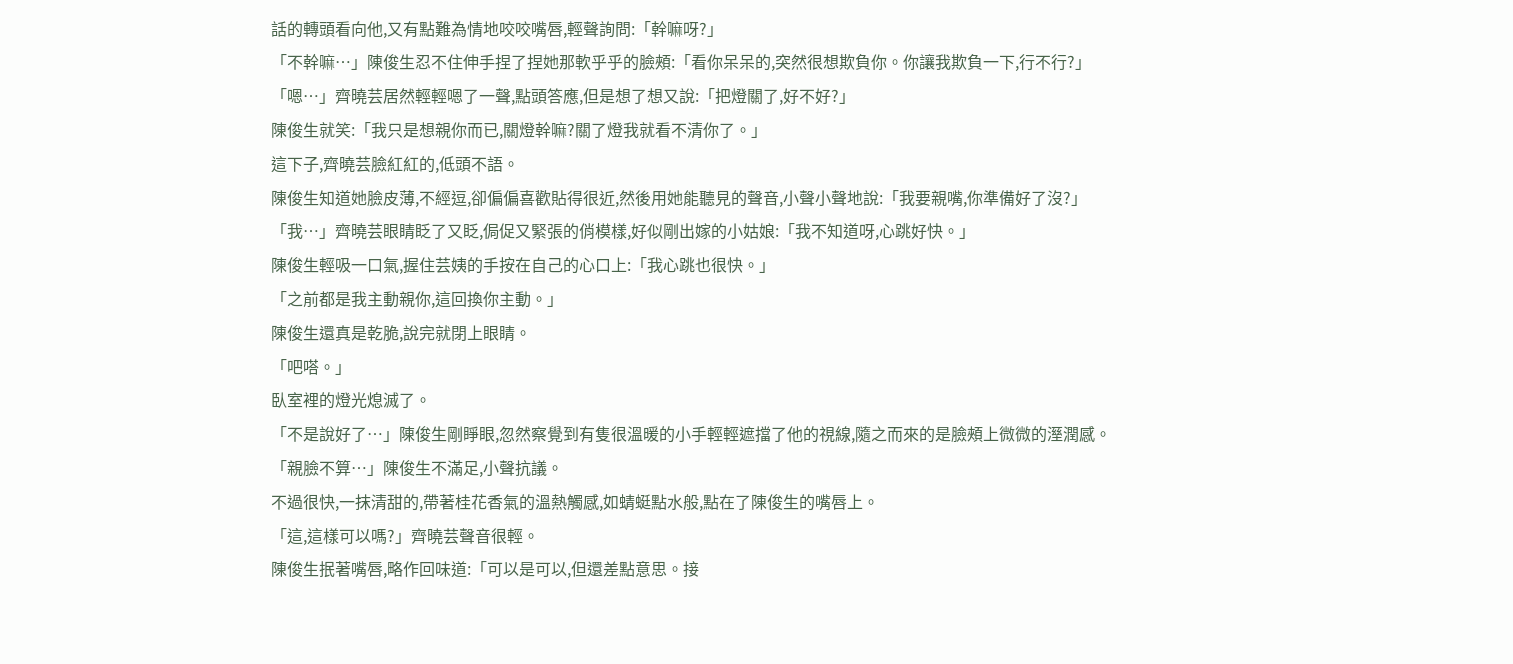話的轉頭看向他,又有點難為情地咬咬嘴唇,輕聲詢問:「幹嘛呀?」
「不幹嘛…」陳俊生忍不住伸手捏了捏她那軟乎乎的臉頰:「看你呆呆的,突然很想欺負你。你讓我欺負一下,行不行?」
「嗯…」齊曉芸居然輕輕嗯了一聲,點頭答應,但是想了想又說:「把燈關了,好不好?」
陳俊生就笑:「我只是想親你而已,關燈幹嘛?關了燈我就看不清你了。」
這下子,齊曉芸臉紅紅的,低頭不語。
陳俊生知道她臉皮薄,不經逗,卻偏偏喜歡貼得很近,然後用她能聽見的聲音,小聲小聲地說:「我要親嘴,你準備好了沒?」
「我…」齊曉芸眼睛眨了又眨,侷促又緊張的俏模樣,好似剛出嫁的小姑娘:「我不知道呀,心跳好快。」
陳俊生輕吸一口氣,握住芸姨的手按在自己的心口上:「我心跳也很快。」
「之前都是我主動親你,這回換你主動。」
陳俊生還真是乾脆,說完就閉上眼睛。
「吧嗒。」
臥室裡的燈光熄滅了。
「不是說好了…」陳俊生剛睜眼,忽然察覺到有隻很溫暖的小手輕輕遮擋了他的視線,隨之而來的是臉頰上微微的溼潤感。
「親臉不算…」陳俊生不滿足,小聲抗議。
不過很快,一抹清甜的,帶著桂花香氣的溫熱觸感,如蜻蜓點水般,點在了陳俊生的嘴唇上。
「這,這樣可以嗎?」齊曉芸聲音很輕。
陳俊生抿著嘴唇,略作回味道:「可以是可以,但還差點意思。接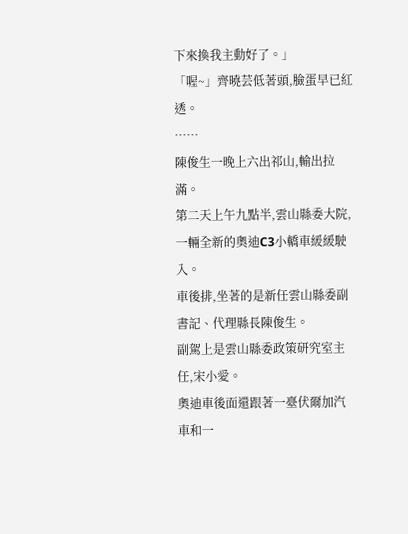下來換我主動好了。」
「喔~」齊曉芸低著頭,臉蛋早已紅透。
……
陳俊生一晚上六出祁山,輸出拉滿。
第二天上午九點半,雲山縣委大院,一輛全新的奧迪C3小轎車緩緩駛入。
車後排,坐著的是新任雲山縣委副書記、代理縣長陳俊生。
副駕上是雲山縣委政策研究室主任,宋小愛。
奧迪車後面還跟著一臺伏爾加汽車和一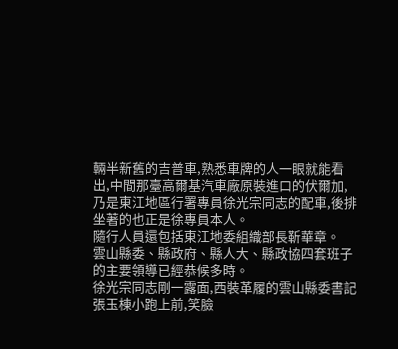輛半新舊的吉普車,熟悉車牌的人一眼就能看出,中間那臺高爾基汽車廠原裝進口的伏爾加,乃是東江地區行署專員徐光宗同志的配車,後排坐著的也正是徐專員本人。
隨行人員還包括東江地委組織部長靳華章。
雲山縣委、縣政府、縣人大、縣政協四套班子的主要領導已經恭候多時。
徐光宗同志剛一露面,西裝革履的雲山縣委書記張玉棟小跑上前,笑臉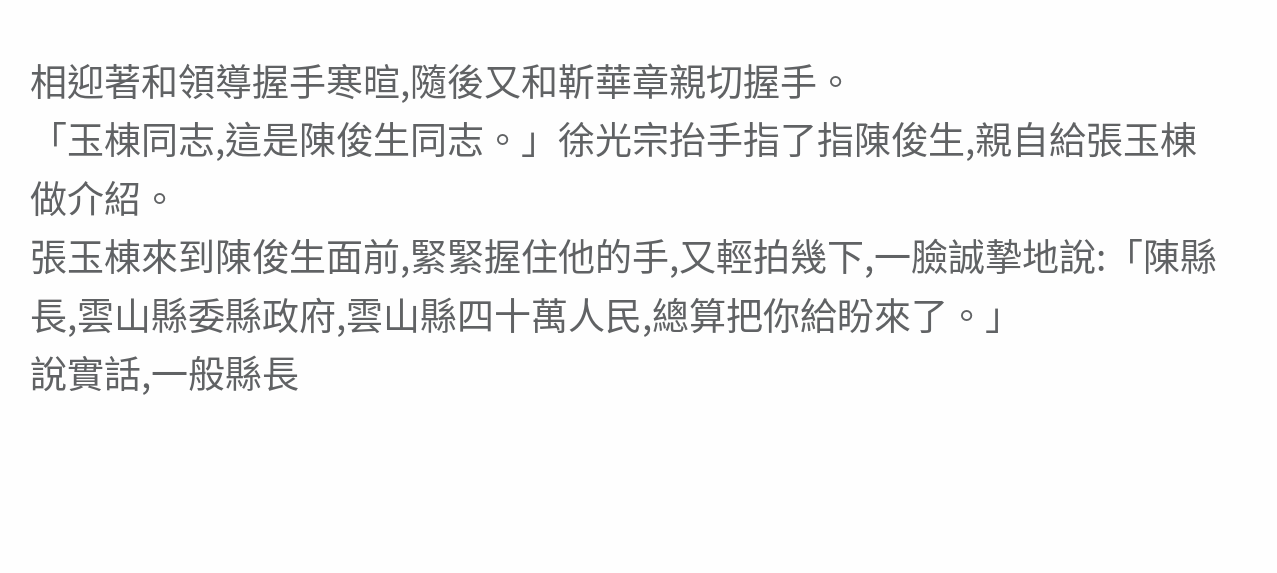相迎著和領導握手寒暄,隨後又和靳華章親切握手。
「玉棟同志,這是陳俊生同志。」徐光宗抬手指了指陳俊生,親自給張玉棟做介紹。
張玉棟來到陳俊生面前,緊緊握住他的手,又輕拍幾下,一臉誠摯地說:「陳縣長,雲山縣委縣政府,雲山縣四十萬人民,總算把你給盼來了。」
說實話,一般縣長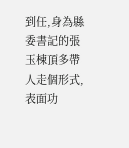到任,身為縣委書記的張玉棟頂多帶人走個形式,表面功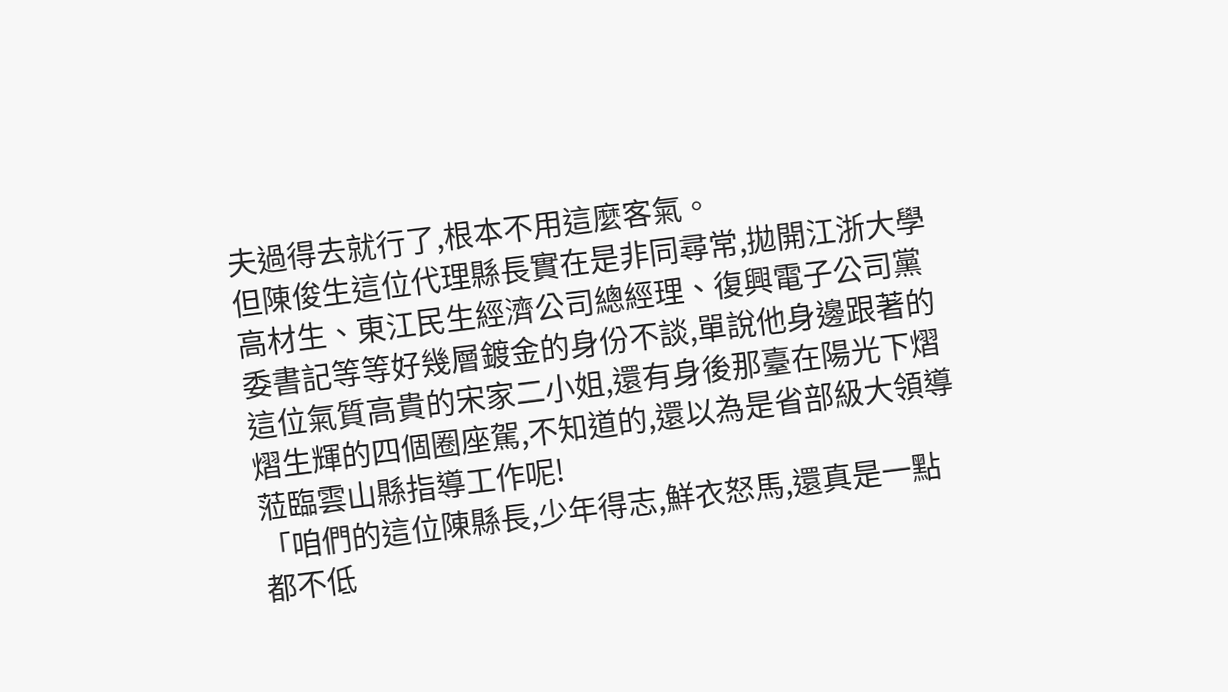夫過得去就行了,根本不用這麼客氣。
但陳俊生這位代理縣長實在是非同尋常,拋開江浙大學高材生、東江民生經濟公司總經理、復興電子公司黨委書記等等好幾層鍍金的身份不談,單說他身邊跟著的這位氣質高貴的宋家二小姐,還有身後那臺在陽光下熠熠生輝的四個圈座駕,不知道的,還以為是省部級大領導蒞臨雲山縣指導工作呢!
「咱們的這位陳縣長,少年得志,鮮衣怒馬,還真是一點都不低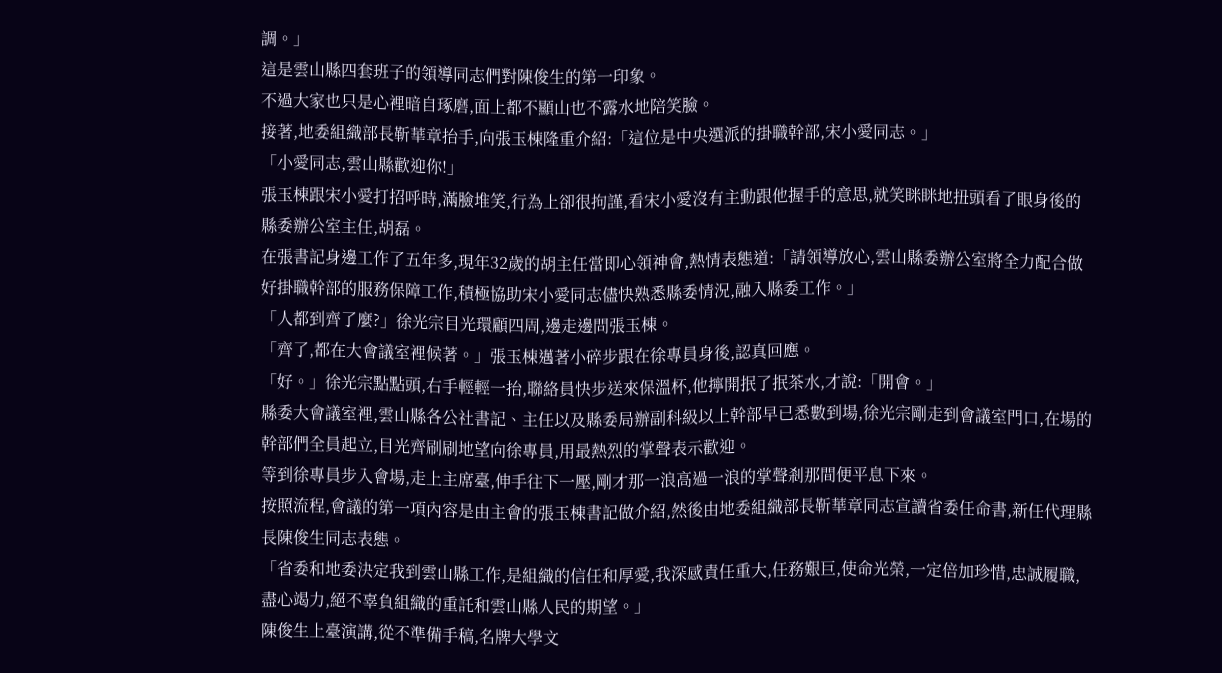調。」
這是雲山縣四套班子的領導同志們對陳俊生的第一印象。
不過大家也只是心裡暗自琢磨,面上都不顯山也不露水地陪笑臉。
接著,地委組織部長靳華章抬手,向張玉棟隆重介紹:「這位是中央選派的掛職幹部,宋小愛同志。」
「小愛同志,雲山縣歡迎你!」
張玉棟跟宋小愛打招呼時,滿臉堆笑,行為上卻很拘謹,看宋小愛沒有主動跟他握手的意思,就笑眯眯地扭頭看了眼身後的縣委辦公室主任,胡磊。
在張書記身邊工作了五年多,現年32歲的胡主任當即心領神會,熱情表態道:「請領導放心,雲山縣委辦公室將全力配合做好掛職幹部的服務保障工作,積極協助宋小愛同志儘快熟悉縣委情況,融入縣委工作。」
「人都到齊了麼?」徐光宗目光環顧四周,邊走邊問張玉棟。
「齊了,都在大會議室裡候著。」張玉棟邁著小碎步跟在徐專員身後,認真回應。
「好。」徐光宗點點頭,右手輕輕一抬,聯絡員快步送來保溫杯,他擰開抿了抿茶水,才說:「開會。」
縣委大會議室裡,雲山縣各公社書記、主任以及縣委局辦副科級以上幹部早已悉數到場,徐光宗剛走到會議室門口,在場的幹部們全員起立,目光齊刷刷地望向徐專員,用最熱烈的掌聲表示歡迎。
等到徐專員步入會場,走上主席臺,伸手往下一壓,剛才那一浪高過一浪的掌聲剎那間便平息下來。
按照流程,會議的第一項內容是由主會的張玉棟書記做介紹,然後由地委組織部長靳華章同志宣讀省委任命書,新任代理縣長陳俊生同志表態。
「省委和地委決定我到雲山縣工作,是組織的信任和厚愛,我深感責任重大,任務艱巨,使命光榮,一定倍加珍惜,忠誠履職,盡心竭力,絕不辜負組織的重託和雲山縣人民的期望。」
陳俊生上臺演講,從不準備手稿,名牌大學文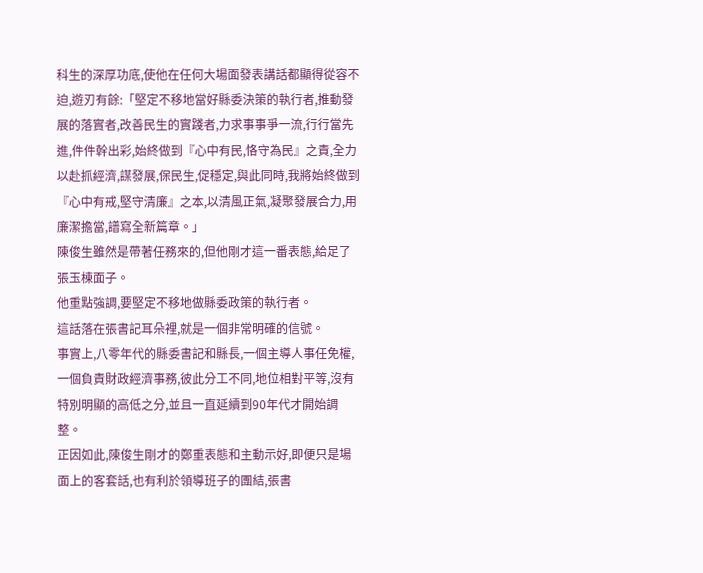科生的深厚功底,使他在任何大場面發表講話都顯得從容不迫,遊刃有餘:「堅定不移地當好縣委決策的執行者,推動發展的落實者,改善民生的實踐者,力求事事爭一流,行行當先進,件件幹出彩,始終做到『心中有民,恪守為民』之責,全力以赴抓經濟,謀發展,保民生,促穩定,與此同時,我將始終做到『心中有戒,堅守清廉』之本,以清風正氣,凝聚發展合力,用廉潔擔當,譜寫全新篇章。」
陳俊生雖然是帶著任務來的,但他剛才這一番表態,給足了張玉棟面子。
他重點強調,要堅定不移地做縣委政策的執行者。
這話落在張書記耳朵裡,就是一個非常明確的信號。
事實上,八零年代的縣委書記和縣長,一個主導人事任免權,一個負責財政經濟事務,彼此分工不同,地位相對平等,沒有特別明顯的高低之分,並且一直延續到90年代才開始調整。
正因如此,陳俊生剛才的鄭重表態和主動示好,即便只是場面上的客套話,也有利於領導班子的團結,張書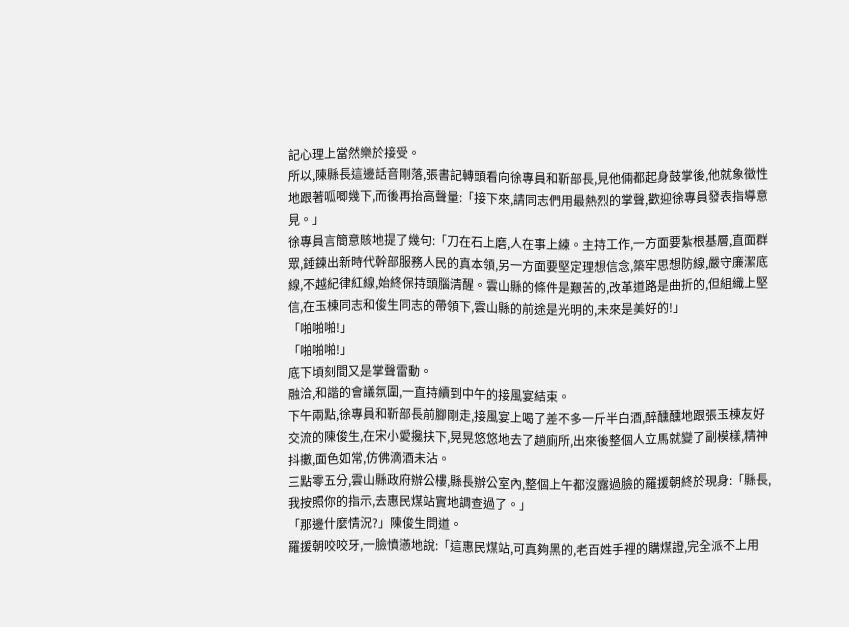記心理上當然樂於接受。
所以,陳縣長這邊話音剛落,張書記轉頭看向徐專員和靳部長,見他倆都起身鼓掌後,他就象徵性地跟著呱唧幾下,而後再抬高聲量:「接下來,請同志們用最熱烈的掌聲,歡迎徐專員發表指導意見。」
徐專員言簡意賅地提了幾句:「刀在石上磨,人在事上練。主持工作,一方面要紮根基層,直面群眾,錘鍊出新時代幹部服務人民的真本領,另一方面要堅定理想信念,築牢思想防線,嚴守廉潔底線,不越紀律紅線,始終保持頭腦清醒。雲山縣的條件是艱苦的,改革道路是曲折的,但組織上堅信,在玉棟同志和俊生同志的帶領下,雲山縣的前途是光明的,未來是美好的!」
「啪啪啪!」
「啪啪啪!」
底下頃刻間又是掌聲雷動。
融洽,和諧的會議氛圍,一直持續到中午的接風宴結束。
下午兩點,徐專員和靳部長前腳剛走,接風宴上喝了差不多一斤半白酒,醉醺醺地跟張玉棟友好交流的陳俊生,在宋小愛攙扶下,晃晃悠悠地去了趟廁所,出來後整個人立馬就變了副模樣,精神抖擻,面色如常,仿佛滴酒未沾。
三點零五分,雲山縣政府辦公樓,縣長辦公室內,整個上午都沒露過臉的羅援朝終於現身:「縣長,我按照你的指示,去惠民煤站實地調查過了。」
「那邊什麼情況?」陳俊生問道。
羅援朝咬咬牙,一臉憤懣地說:「這惠民煤站,可真夠黑的,老百姓手裡的購煤證,完全派不上用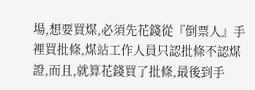場,想要買煤,必須先花錢從『倒票人』手裡買批條,煤站工作人員只認批條不認煤證,而且,就算花錢買了批條,最後到手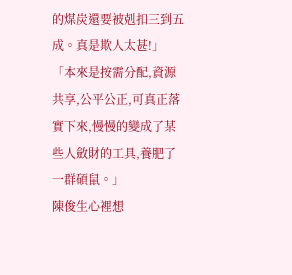的煤炭還要被剋扣三到五成。真是欺人太甚!」
「本來是按需分配,資源共享,公平公正,可真正落實下來,慢慢的變成了某些人斂財的工具,養肥了一群碩鼠。」
陳俊生心裡想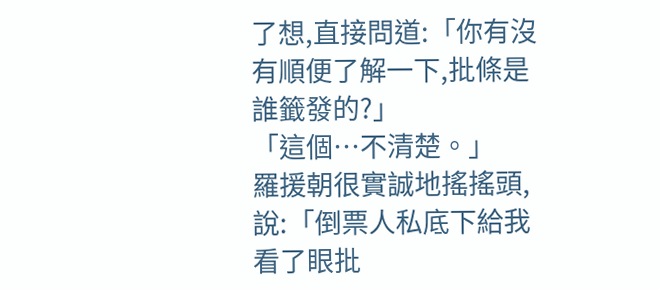了想,直接問道:「你有沒有順便了解一下,批條是誰籤發的?」
「這個…不清楚。」
羅援朝很實誠地搖搖頭,說:「倒票人私底下給我看了眼批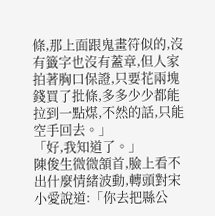條,那上面跟鬼畫符似的,沒有籤字也沒有蓋章,但人家拍著胸口保證,只要花兩塊錢買了批條,多多少少都能拉到一點煤,不然的話,只能空手回去。」
「好,我知道了。」
陳俊生微微頷首,臉上看不出什麼情緒波動,轉頭對宋小愛說道:「你去把縣公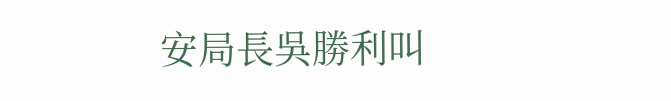安局長吳勝利叫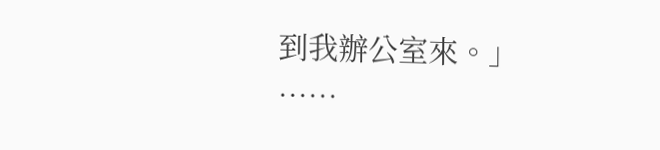到我辦公室來。」
……